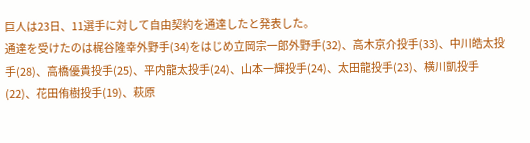巨人は23日、11選手に対して自由契約を通達したと発表した。
通達を受けたのは梶谷隆幸外野手(34)をはじめ立岡宗一郎外野手(32)、高木京介投手(33)、中川皓太投手(28)、高橋優貴投手(25)、平内龍太投手(24)、山本一輝投手(24)、太田龍投手(23)、横川凱投手(22)、花田侑樹投手(19)、萩原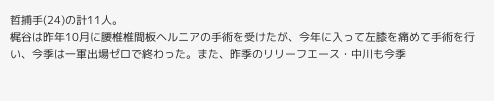哲捕手(24)の計11人。
梶谷は昨年10月に腰椎椎間板ヘルニアの手術を受けたが、今年に入って左膝を痛めて手術を行い、今季は一軍出場ゼロで終わった。また、昨季のリリーフエース・中川も今季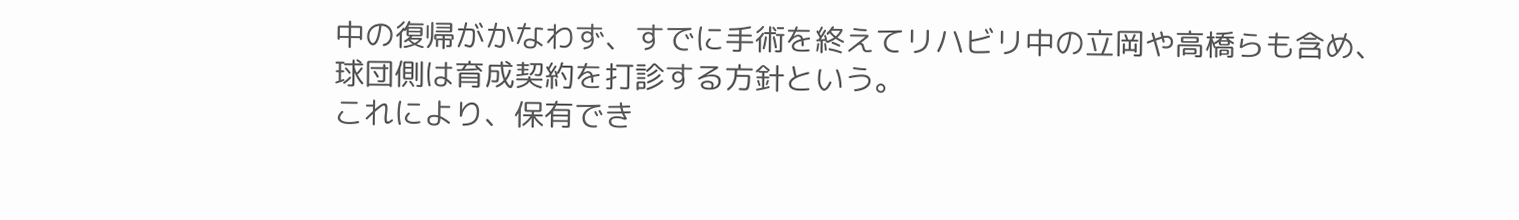中の復帰がかなわず、すでに手術を終えてリハビリ中の立岡や高橋らも含め、球団側は育成契約を打診する方針という。
これにより、保有でき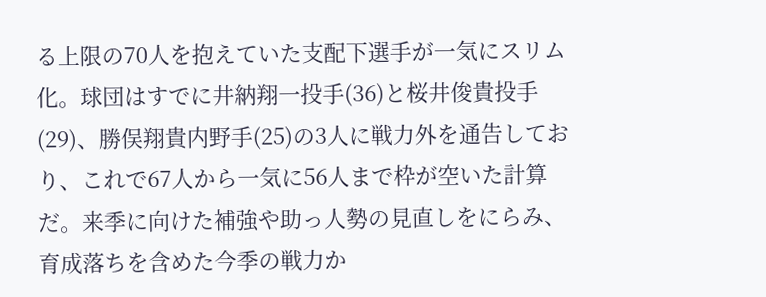る上限の70人を抱えていた支配下選手が一気にスリム化。球団はすでに井納翔一投手(36)と桜井俊貴投手(29)、勝俣翔貴内野手(25)の3人に戦力外を通告しており、これで67人から一気に56人まで枠が空いた計算だ。来季に向けた補強や助っ人勢の見直しをにらみ、育成落ちを含めた今季の戦力か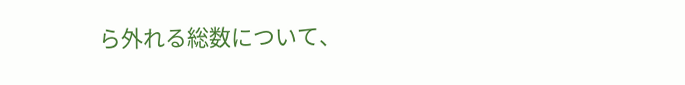ら外れる総数について、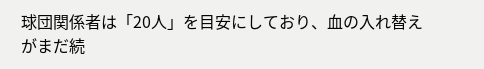球団関係者は「20人」を目安にしており、血の入れ替えがまだ続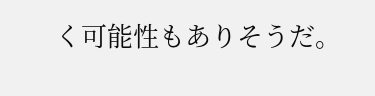く可能性もありそうだ。